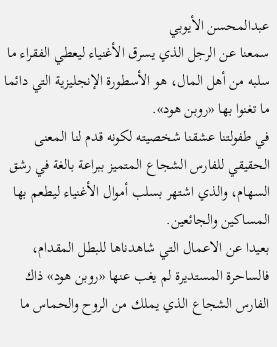عبدالمحسن الأيوبي
سمعنا عن الرجل الذي يسرق الأغنياء ليعطي الفقراء ما سلبه من أهل المال، هو الأسطورة الإنجليزية التي دائما ما تغنوا بها «روبن هود».
في طفولتنا عشقنا شخصيته لكونه قدم لنا المعنى الحقيقي للفارس الشجاع المتميز ببراعة بالغة في رشق السهام، والذي اشتهر بسلب أموال الأغنياء ليطعم بها المساكين والجائعين.
بعيدا عن الاعمال التي شاهدناها للبطل المقدام، فالساحرة المستديرة لم يغب عنها «روبن هود» ذاك الفارس الشجاع الذي يملك من الروح والحماس ما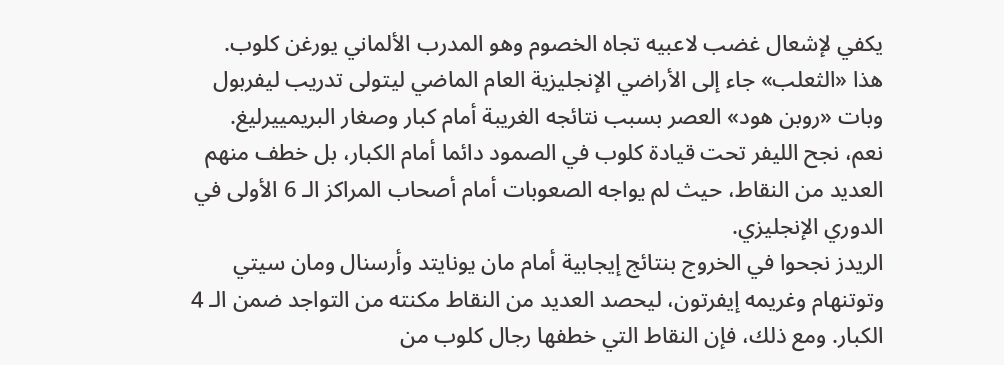يكفي لإشعال غضب لاعبيه تجاه الخصوم وهو المدرب الألماني يورغن كلوب.
هذا «الثعلب» جاء إلى الأراضي الإنجليزية العام الماضي ليتولى تدريب ليفربول وبات «روبن هود» العصر بسبب نتائجه الغريبة أمام كبار وصغار البريمييرليغ.
نعم، نجح الليفر تحت قيادة كلوب في الصمود دائما أمام الكبار، بل خطف منهم العديد من النقاط، حيث لم يواجه الصعوبات أمام أصحاب المراكز الـ 6 الأولى في الدوري الإنجليزي.
الريدز نجحوا في الخروج بنتائج إيجابية أمام مان يونايتد وأرسنال ومان سيتي وتوتنهام وغريمه إيفرتون، ليحصد العديد من النقاط مكنته من التواجد ضمن الـ 4 الكبار. ومع ذلك، فإن النقاط التي خطفها رجال كلوب من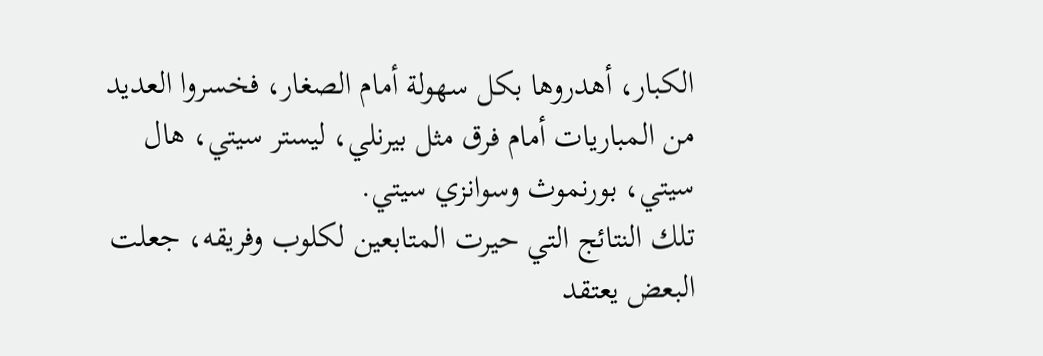الكبار، أهدروها بكل سهولة أمام الصغار، فخسروا العديد من المباريات أمام فرق مثل بيرنلي، ليستر سيتي، هال سيتي، بورنموث وسوانزي سيتي.
تلك النتائج التي حيرت المتابعين لكلوب وفريقه، جعلت البعض يعتقد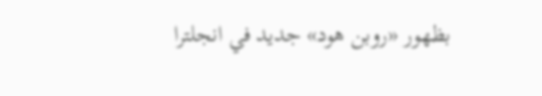بظهور «روبن هود» جديد في انجلترا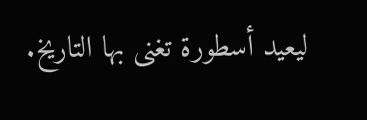ليعيد أسطورة تغنى بها التاريخ.